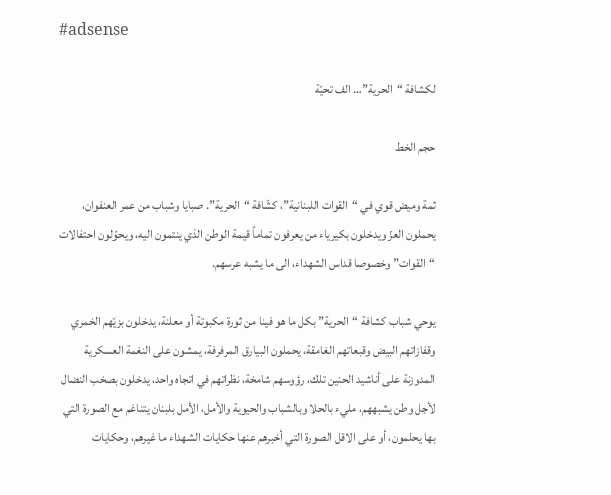#adsense

لكشافة “الحرية”… الف تحيّة

حجم الخط

ثمة وميض قوي في “القوات اللبنانية”، كشّافة “الحرية”. صبايا وشباب من عمر العنفوان، يحملون العزّ ويدخلون بكيرياء من يعرفون تماماً قيمة الوطن الذي ينتمون اليه، ويحوّلون احتفالات “القوات” وخصوصا قداس الشهداء، الى ما يشبه عرسهم.

يوحي شباب كشافة “الحرية” بكل ما هو فينا من ثورة مكبوتة أو معلنة، يدخلون بزيّهم الخمري وقفازاتهم البيض وقبعاتهم الغامقة، يحملون البيارق المرفرفة، يمشون على النغمة العسكرية المدوزنة على أناشيد الحنين تلك، رؤوسهم شامخة، نظراتهم في اتجاه واحد، يدخلون بصخب النضال لأجل وطن يشبههم، مليء بالحلا وبالشباب والحيوية والأمل، الأمل بلبنان يتناغم مع الصورة التي بها يحلمون، أو على الاقل الصورة التي أخبرهم عنها حكايات الشهداء ما غيرهم، وحكايات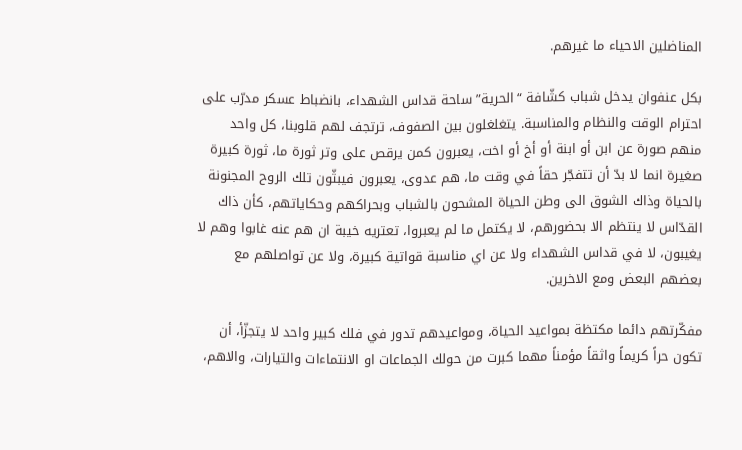المناضلين الاحياء ما غيرهم.

بكل عنفوان يدخل شباب كشّافة “الحرية” ساحة قداس الشهداء، بانضباط عسكر مدرّب على احترام الوقت والنظام والمناسبة. يتغلغلون بين الصفوف، ترتجف لهم قلوبنا، كل واحد منهم صورة عن ابن أو ابنة أو أخ أو اخت، يعبرون كمن يرقص على وتر ثورة ما، ثورة كبيرة صغيرة انما لا بدّ أن تتفجّر حقاً في وقت ما، هم عدوى، يعبرون فيبثّون تلك الروح المجنونة بالحياة وذاك الشوق الى وطن الحياة المشحون بالشباب وبحراكهم وحكاياتهم، كأن ذاك القدّاس لا ينتظم الا بحضورهم، لا يكتمل ما لم يعبروا، تعتريه خيبة ان هم عنه غابوا وهم لا يغيبون، لا في قداس الشهداء ولا عن اي مناسبة قواتية كبيرة، ولا عن تواصلهم مع بعضهم البعض ومع الاخرين.

مفكّرتهم دائما مكتظة بمواعيد الحياة، ومواعيدهم تدور في فلك كبير واحد لا يتجزّأ، أن تكون حراً كريماً واثقاً مؤمناً مهما كبرت من حولك الجماعات او الانتماءات والتيارات، والاهم،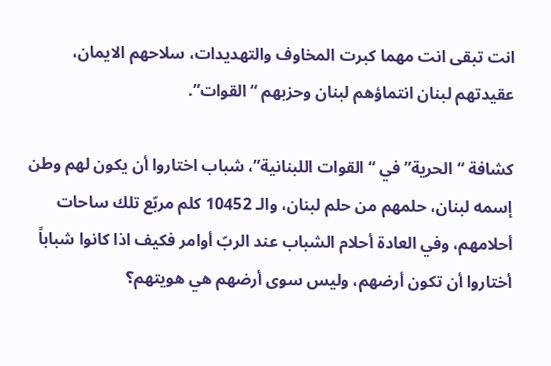انت تبقى انت مهما كبرت المخاوف والتهديدات، سلاحهم الايمان، عقيدتهم لبنان انتماؤهم لبنان وحزبهم “القوات”.

كشافة “الحرية” في “القوات اللبنانية”، شباب اختاروا أن يكون لهم وطن إسمه لبنان، حلمهم من حلم لبنان، والـ 10452 كلم مربّع تلك ساحات أحلامهم، وفي العادة أحلام الشباب عند الربّ أوامر فكيف اذا كانوا شباباً أختاروا أن تكون أرضهم، وليس سوى أرضهم هي هويتهم؟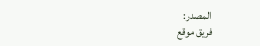المصدر:
فريق موقع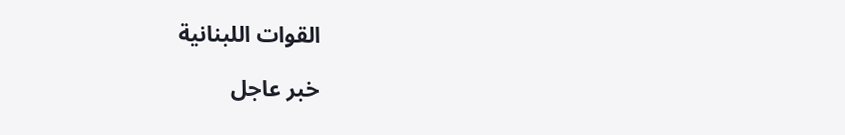القوات اللبنانية

خبر عاجل